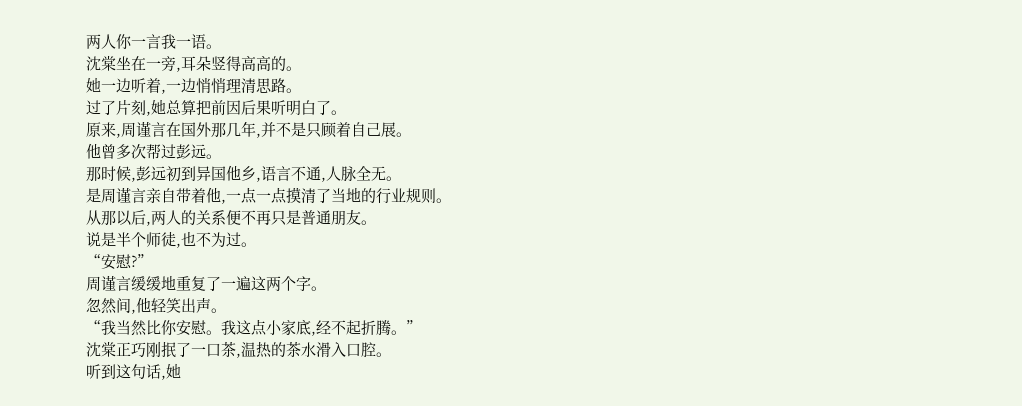两人你一言我一语。
沈棠坐在一旁,耳朵竖得高高的。
她一边听着,一边悄悄理清思路。
过了片刻,她总算把前因后果听明白了。
原来,周谨言在国外那几年,并不是只顾着自己展。
他曾多次帮过彭远。
那时候,彭远初到异国他乡,语言不通,人脉全无。
是周谨言亲自带着他,一点一点摸清了当地的行业规则。
从那以后,两人的关系便不再只是普通朋友。
说是半个师徒,也不为过。
“安慰?”
周谨言缓缓地重复了一遍这两个字。
忽然间,他轻笑出声。
“我当然比你安慰。我这点小家底,经不起折腾。”
沈棠正巧刚抿了一口茶,温热的茶水滑入口腔。
听到这句话,她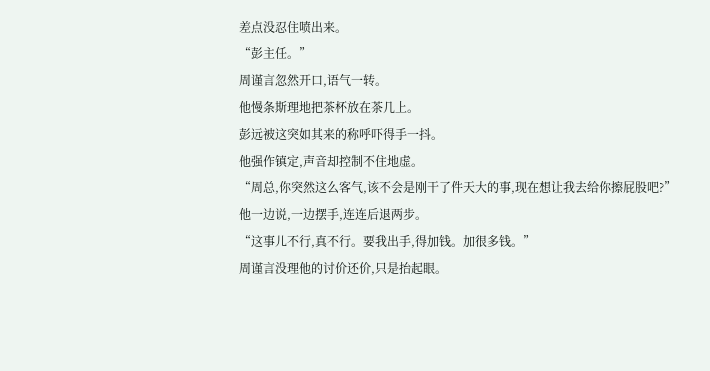差点没忍住喷出来。
“彭主任。”
周谨言忽然开口,语气一转。
他慢条斯理地把茶杯放在茶几上。
彭远被这突如其来的称呼吓得手一抖。
他强作镇定,声音却控制不住地虚。
“周总,你突然这么客气,该不会是刚干了件天大的事,现在想让我去给你擦屁股吧?”
他一边说,一边摆手,连连后退两步。
“这事儿不行,真不行。要我出手,得加钱。加很多钱。”
周谨言没理他的讨价还价,只是抬起眼。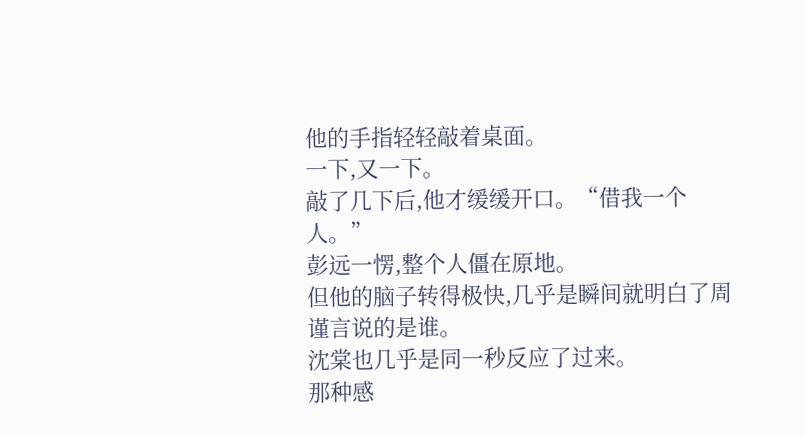他的手指轻轻敲着桌面。
一下,又一下。
敲了几下后,他才缓缓开口。“借我一个人。”
彭远一愣,整个人僵在原地。
但他的脑子转得极快,几乎是瞬间就明白了周谨言说的是谁。
沈棠也几乎是同一秒反应了过来。
那种感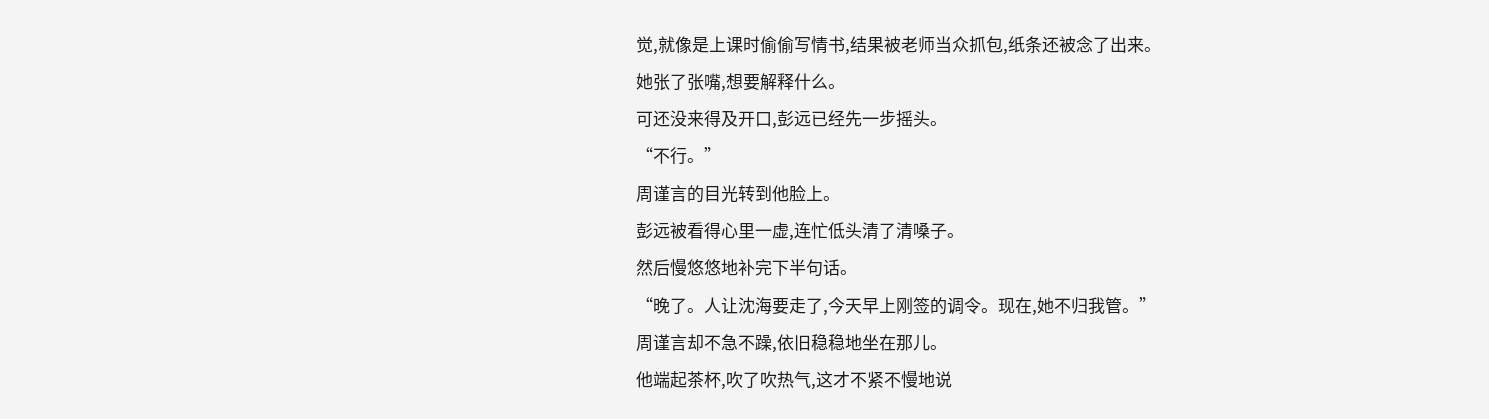觉,就像是上课时偷偷写情书,结果被老师当众抓包,纸条还被念了出来。
她张了张嘴,想要解释什么。
可还没来得及开口,彭远已经先一步摇头。
“不行。”
周谨言的目光转到他脸上。
彭远被看得心里一虚,连忙低头清了清嗓子。
然后慢悠悠地补完下半句话。
“晚了。人让沈海要走了,今天早上刚签的调令。现在,她不归我管。”
周谨言却不急不躁,依旧稳稳地坐在那儿。
他端起茶杯,吹了吹热气,这才不紧不慢地说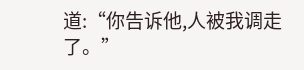道:“你告诉他,人被我调走了。”